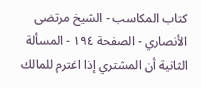كتاب المكاسب - الشيخ مرتضى الأنصاري - الصفحة ١٩٤ - المسألة الثانية أن المشتري إذا اغترم للمالك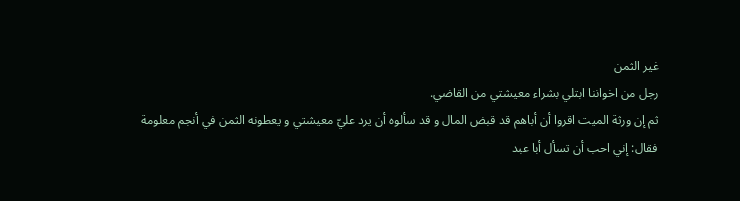غير الثمن
رجل من اخواننا ابتلي بشراء معيشتي من القاضي.
ثم إن ورثة الميت اقروا أن أباهم قد قبض المال و قد سألوه أن يرد عليّ معيشتي و يعطونه الثمن في أنجم معلومة
فقال: إني احب أن تسأل أبا عبد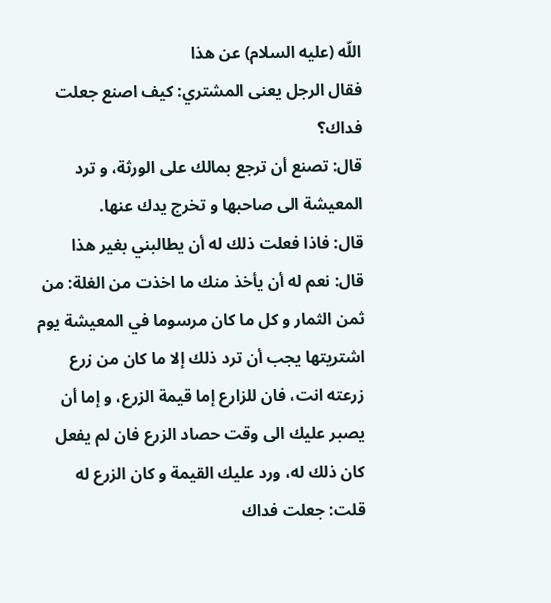اللّه (عليه السلام) عن هذا
فقال الرجل يعنى المشتري: كيف اصنع جعلت فداك؟
قال: تصنع أن ترجع بمالك على الورثة، و ترد المعيشة الى صاحبها و تخرج يدك عنها.
قال: فاذا فعلت ذلك له أن يطالبني بغير هذا
قال: نعم له أن يأخذ منك ما اخذت من الغلة: من ثمن الثمار و كل ما كان مرسوما في المعيشة يوم اشتريتها يجب أن ترد ذلك إلا ما كان من زرع زرعته انت، فان للزارع إما قيمة الزرع، و إما أن يصبر عليك الى وقت حصاد الزرع فان لم يفعل كان ذلك له، ورد عليك القيمة و كان الزرع له
قلت: جعلت فداك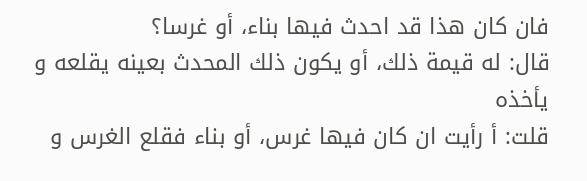فان كان هذا قد احدث فيها بناء، أو غرسا؟
قال: له قيمة ذلك، أو يكون ذلك المحدث بعينه يقلعه و يأخذه
قلت: أ رأيت ان كان فيها غرس، أو بناء فقلع الغرس و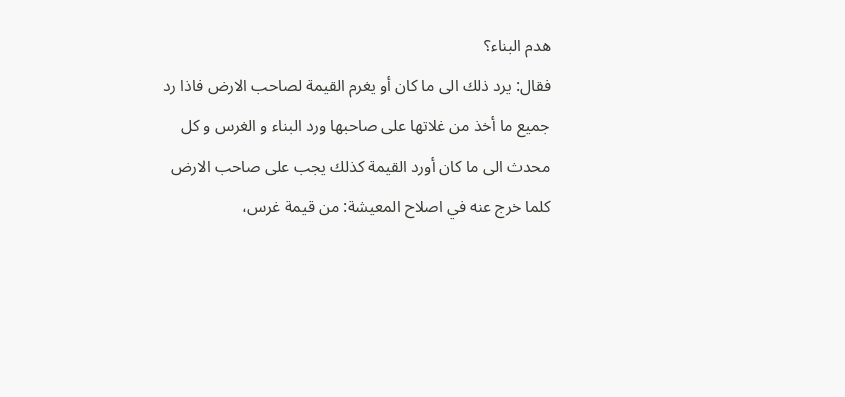هدم البناء؟
فقال: يرد ذلك الى ما كان أو يغرم القيمة لصاحب الارض فاذا رد جميع ما أخذ من غلاتها على صاحبها ورد البناء و الغرس و كل محدث الى ما كان أورد القيمة كذلك يجب على صاحب الارض كلما خرج عنه في اصلاح المعيشة: من قيمة غرس،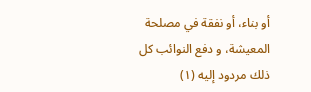أو بناء، أو نفقة في مصلحة المعيشة، و دفع النوائب كل ذلك مردود إليه (١)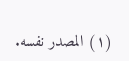(١) المصدر نفسه.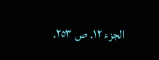الجزء ١٢. ص ٢٥٣.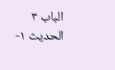الباب ٣ الحديث ١-